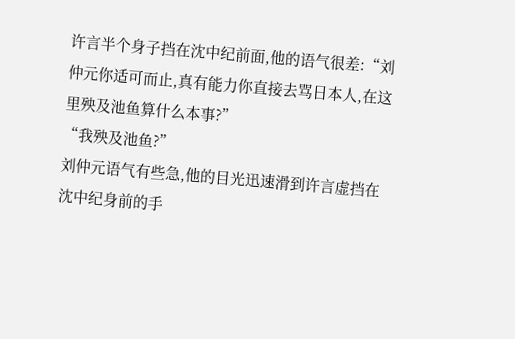许言半个身子挡在沈中纪前面,他的语气很差:“刘仲元你适可而止,真有能力你直接去骂日本人,在这里殃及池鱼算什么本事?”
“我殃及池鱼?”
刘仲元语气有些急,他的目光迅速滑到许言虚挡在沈中纪身前的手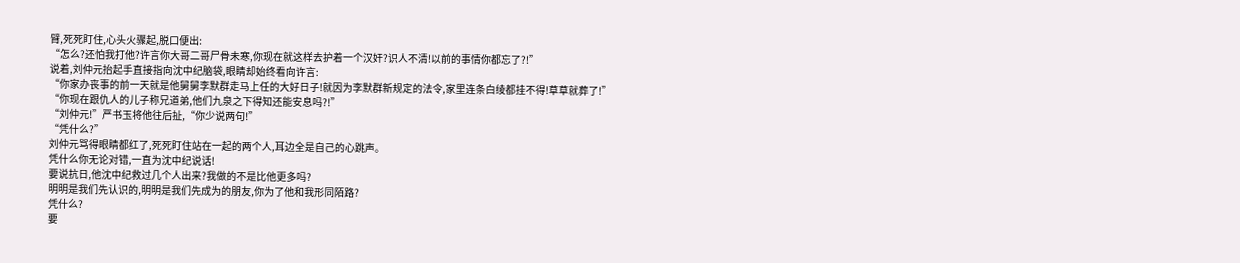臂,死死盯住,心头火骤起,脱口便出:
“怎么?还怕我打他?许言你大哥二哥尸骨未寒,你现在就这样去护着一个汉奸?识人不清!以前的事情你都忘了?!”
说着,刘仲元抬起手直接指向沈中纪脑袋,眼睛却始终看向许言:
“你家办丧事的前一天就是他舅舅李默群走马上任的大好日子!就因为李默群新规定的法令,家里连条白绫都挂不得!草草就葬了!”
“你现在跟仇人的儿子称兄道弟,他们九泉之下得知还能安息吗?!”
“刘仲元!”严书玉将他往后扯,“你少说两句!”
“凭什么?”
刘仲元骂得眼睛都红了,死死盯住站在一起的两个人,耳边全是自己的心跳声。
凭什么你无论对错,一直为沈中纪说话!
要说抗日,他沈中纪救过几个人出来?我做的不是比他更多吗?
明明是我们先认识的,明明是我们先成为的朋友,你为了他和我形同陌路?
凭什么?
要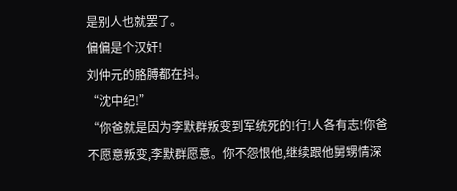是别人也就罢了。
偏偏是个汉奸!
刘仲元的胳膊都在抖。
“沈中纪!”
“你爸就是因为李默群叛变到军统死的!行!人各有志!你爸不愿意叛变,李默群愿意。你不怨恨他,继续跟他舅甥情深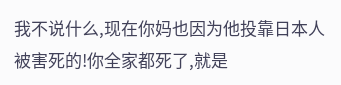我不说什么,现在你妈也因为他投靠日本人被害死的!你全家都死了,就是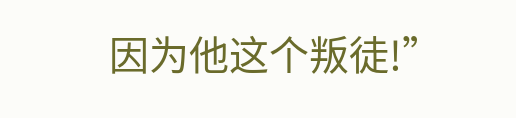因为他这个叛徒!”